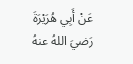عَنْ أَبِي هُرَيْرَةَ رَضيَ اللهُ عنهُ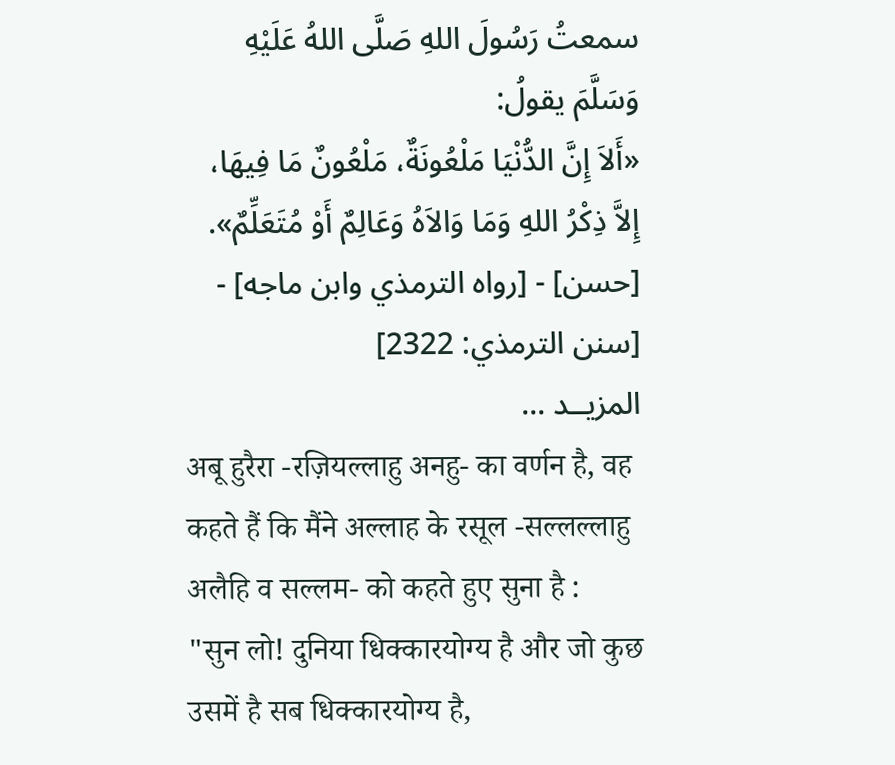سمعتُ رَسُولَ اللهِ صَلَّى اللهُ عَلَيْهِ وَسَلَّمَ يقولُ:
«أَلاَ إِنَّ الدُّنْيَا مَلْعُونَةٌ، مَلْعُونٌ مَا فِيهَا، إِلاَّ ذِكْرُ اللهِ وَمَا وَالاَهُ وَعَالِمٌ أَوْ مُتَعَلِّمٌ».
[حسن] - [رواه الترمذي وابن ماجه] - [سنن الترمذي: 2322]
المزيــد ...
अबू हुरैरा -रज़ियल्लाहु अनहु- का वर्णन है, वह कहते हैं कि मैंने अल्लाह के रसूल -सल्लल्लाहु अलैहि व सल्लम- को कहते हुए सुना है :
"सुन लो! दुनिया धिक्कारयोग्य है और जो कुछ उसमें है सब धिक्कारयोग्य है,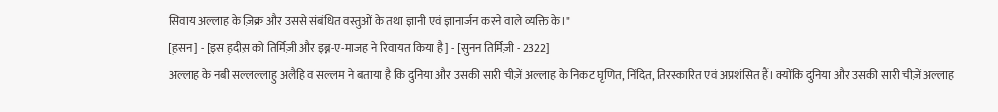सिवाय अल्लाह के ज़िक्र और उससे संबंधित वस्तुओं के तथा ज्ञानी एवं ज्ञानार्जन करने वाले व्यक्ति के।"
[ह़सन] - [इस ह़दीस़ को तिर्मिज़ी और इब्न-ए-माजह ने रिवायत किया है] - [सुनन तिर्मिज़ी - 2322]
अल्लाह के नबी सल्लल्लाहु अलैहि व सल्लम ने बताया है कि दुनिया और उसकी सारी चीज़ें अल्लाह के निकट घृणित, निंदित, तिरस्कारित एवं अप्रशंसित हैं। क्योंकि दुनिया और उसकी सारी चीज़ें अल्लाह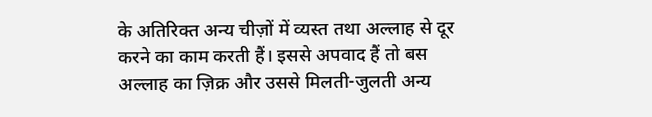के अतिरिक्त अन्य चीज़ों में व्यस्त तथा अल्लाह से दूर करने का काम करती हैं। इससे अपवाद हैं तो बस अल्लाह का ज़िक्र और उससे मिलती-जुलती अन्य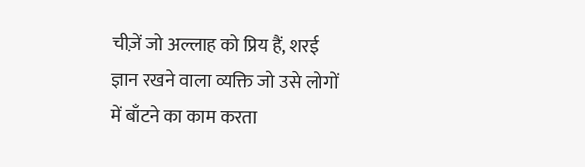चीज़ें जो अल्लाह को प्रिय हैं, शरई ज्ञान रखने वाला व्यक्ति जो उसे लोगों में बाँटने का काम करता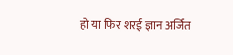हो या फिर शरई ज्ञान अर्जित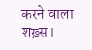करने वाला शख़्स।